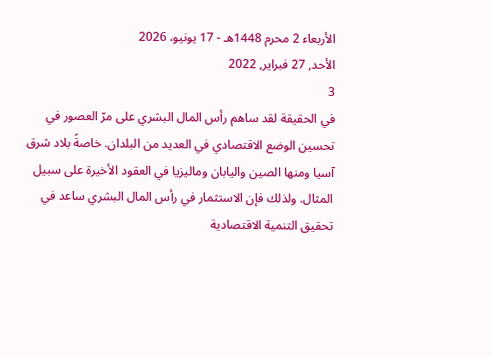الأربعاء 2 محرم 1448هـ - 17 يونيو، 2026
الأحد, 27 فبراير, 2022
3
في الحقيقة لقد ساهم رأس المال البشري على مرّ العصور في تحسين الوضع الاقتصادي في العديد من البلدان. خاصةً بلاد شرق آسيا ومنها الصين واليابان وماليزيا في العقود الأخيرة على سبيل المثال. ولذلك فإن الاستثمار في رأس المال البشري ساعد في تحقيق التنمية الاقتصادية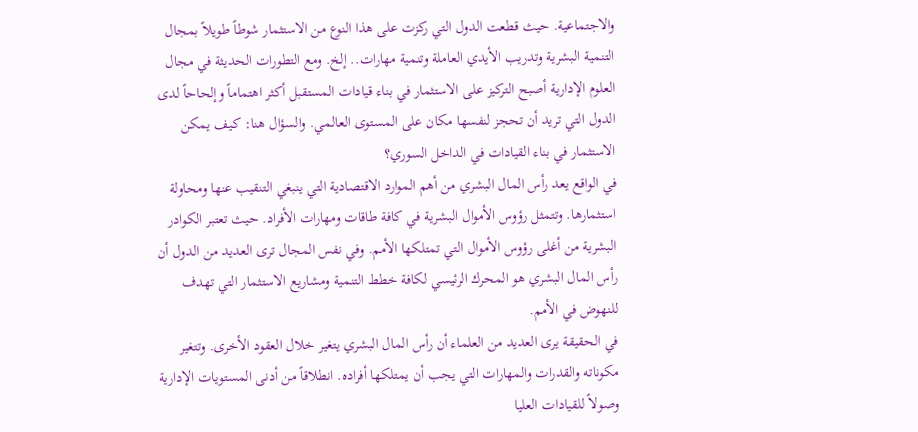والاجتماعية. حيث قطعت الدول التي ركزت على هذا النوع من الاستثمار شوطاً طويلاً بمجال التنمية البشرية وتدريب الأيدي العاملة وتنمية مهارات.. إلخ. ومع التطورات الحديثة في مجال العلوم الإدارية أصبح التركيز على الاستثمار في بناء قيادات المستقبل أكثر اهتماماً وإلحاحاً لدى الدول التي تريد أن تحجز لنفسها مكان على المستوى العالمي. والسؤال هنا: كيف يمكن الاستثمار في بناء القيادات في الداخل السوري؟
في الواقع يعد رأس المال البشري من أهم الموارد الاقتصادية التي ينبغي التنقيب عنها ومحاولة استثمارها. وتتمثل رؤوس الأموال البشرية في كافة طاقات ومهارات الأفراد. حيث تعتبر الكوادر البشرية من أغلى رؤوس الأموال التي تمتلكها الأمم. وفي نفس المجال ترى العديد من الدول أن رأس المال البشري هو المحرك الرئيسي لكافة خطط التنمية ومشاريع الاستثمار التي تهدف للنهوض في الأمم.
في الحقيقة يرى العديد من العلماء أن رأس المال البشري يتغير خلال العقود الأخرى. وتتغير مكوناته والقدرات والمهارات التي يجب أن يمتلكها أفراده. انطلاقاً من أدنى المستويات الإدارية وصولاً للقيادات العليا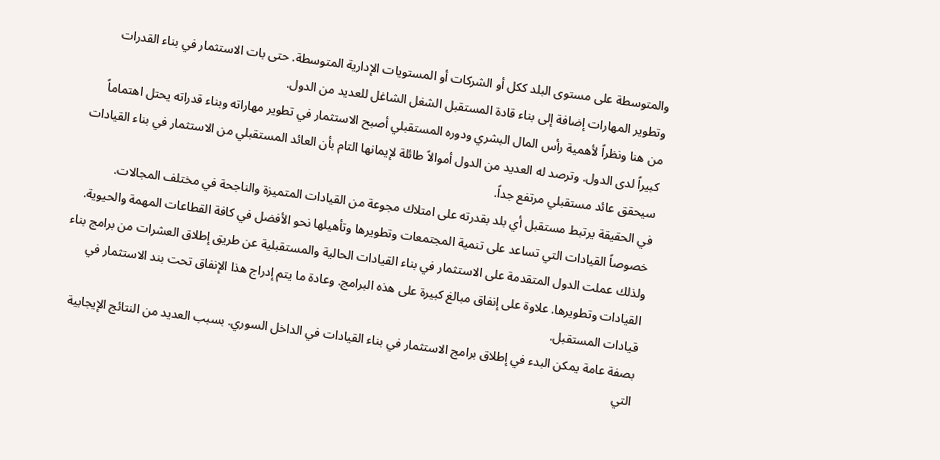والمتوسطة على مستوى البلد ككل أو الشركات أو المستويات الإدارية المتوسطة. حتى بات الاستثمار في بناء القدرات وتطوير المهارات إضافة إلى بناء قادة المستقبل الشغل الشاغل للعديد من الدول.
من هنا ونظراً لأهمية رأس المال البشري ودوره المستقبلي أصبح الاستثمار في تطوير مهاراته وبناء قدراته يحتل اهتماماً كبيراً لدى الدول. وترصد له العديد من الدول أموالاً طائلة لإيمانها التام بأن العائد المستقبلي من الاستثمار في بناء القيادات سيحقق عائد مستقبلي مرتفع جداً.
في الحقيقة يرتبط مستقبل أي بلد بقدرته على امتلاك مجوعة من القيادات المتميزة والناجحة في مختلف المجالات. خصوصاً القيادات التي تساعد على تنمية المجتمعات وتطويرها وتأهيلها نحو الأفضل في كافة القطاعات المهمة والحيوية.
ولذلك عملت الدول المتقدمة على الاستثمار في بناء القيادات الحالية والمستقبلية عن طريق إطلاق العشرات من برامج بناء القيادات وتطويرها. علاوة على إنفاق مبالغ كبيرة على هذه البرامج. وعادة ما يتم إدراج هذا الإنفاق تحت بند الاستثمار في قيادات المستقبل.
بصفة عامة يمكن البدء في إطلاق برامج الاستثمار في بناء القيادات في الداخل السوري. بسبب العديد من النتائج الإيجابية التي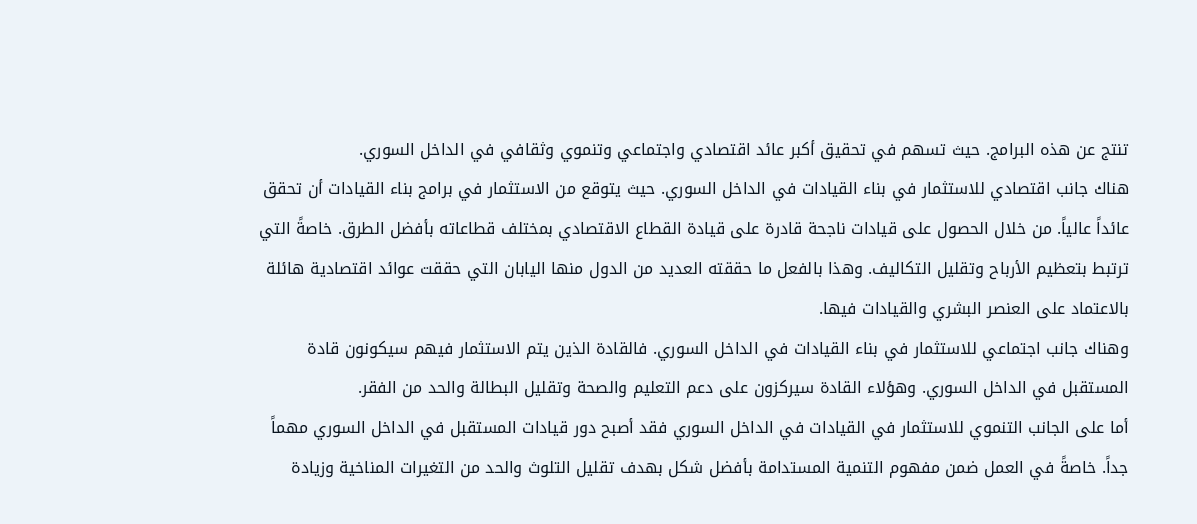تنتج عن هذه البرامج. حيث تسهم في تحقيق أكبر عائد اقتصادي واجتماعي وتنموي وثقافي في الداخل السوري.
هناك جانب اقتصادي للاستثمار في بناء القيادات في الداخل السوري. حيث يتوقع من الاستثمار في برامج بناء القيادات أن تحقق عائداً عالياً. من خلال الحصول على قيادات ناجحة قادرة على قيادة القطاع الاقتصادي بمختلف قطاعاته بأفضل الطرق. خاصةً التي ترتبط بتعظيم الأرباح وتقليل التكاليف. وهذا بالفعل ما حققته العديد من الدول منها اليابان التي حققت عوائد اقتصادية هائلة بالاعتماد على العنصر البشري والقيادات فيها.
وهناك جانب اجتماعي للاستثمار في بناء القيادات في الداخل السوري. فالقادة الذين يتم الاستثمار فيهم سيكونون قادة المستقبل في الداخل السوري. وهؤلاء القادة سيركزون على دعم التعليم والصحة وتقليل البطالة والحد من الفقر.
أما على الجانب التنموي للاستثمار في القيادات في الداخل السوري فقد أصبح دور قيادات المستقبل في الداخل السوري مهماً جداً. خاصةً في العمل ضمن مفهوم التنمية المستدامة بأفضل شكل بهدف تقليل التلوث والحد من التغيرات المناخية وزيادة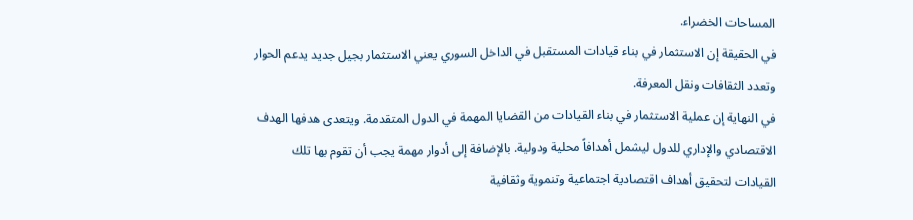المساحات الخضراء.
في الحقيقة إن الاستثمار في بناء قيادات المستقبل في الداخل السوري يعني الاستثمار بجيل جديد يدعم الحوار وتعدد الثقافات ونقل المعرفة.
في النهاية إن عملية الاستثمار في بناء القيادات من القضايا المهمة في الدول المتقدمة. ويتعدى هدفها الهدف الاقتصادي والإداري للدول ليشمل أهدافاً محلية ودولية. بالإضافة إلى أدوار مهمة يجب أن تقوم بها تلك القيادات لتحقيق أهداف اقتصادية اجتماعية وتنموية وثقافية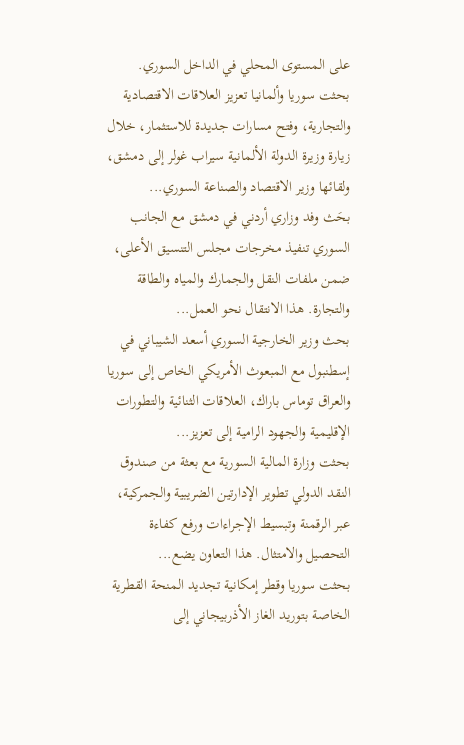على المستوى المحلي في الداخل السوري.
بحثت سوريا وألمانيا تعزيز العلاقات الاقتصادية والتجارية، وفتح مسارات جديدة للاستثمار، خلال زيارة وزيرة الدولة الألمانية سيراب غولر إلى دمشق، ولقائها وزير الاقتصاد والصناعة السوري...
بحَث وفد وزاري أردني في دمشق مع الجانب السوري تنفيذ مخرجات مجلس التنسيق الأعلى، ضمن ملفات النقل والجمارك والمياه والطاقة والتجارة. هذا الانتقال نحو العمل...
بحث وزير الخارجية السوري أسعد الشيباني في إسطنبول مع المبعوث الأمريكي الخاص إلى سوريا والعراق توماس باراك، العلاقات الثنائية والتطورات الإقليمية والجهود الرامية إلى تعزيز...
بحثت وزارة المالية السورية مع بعثة من صندوق النقد الدولي تطوير الإدارتين الضريبية والجمركية، عبر الرقمنة وتبسيط الإجراءات ورفع كفاءة التحصيل والامتثال. هذا التعاون يضع...
بحثت سوريا وقطر إمكانية تجديد المنحة القطرية الخاصة بتوريد الغاز الأذربيجاني إلى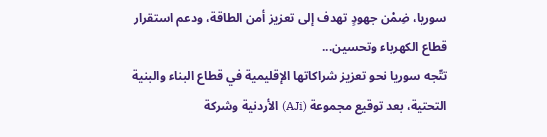سوريا، ضِمْن جهودٍ تهدف إلى تعزيز أمن الطاقة، ودعم استقرار قطاع الكهرباء وتحسين...
تتّجه سوريا نحو تعزيز شراكاتها الإقليمية في قطاع البناء والبنية التحتية، بعد توقيع مجموعة (AJi) الأردنية وشركة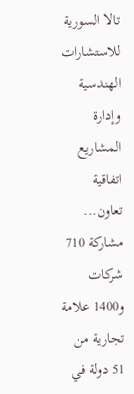تالا السورية للاستشارات الهندسية وإدارة المشاريع اتفاقية تعاون...
مشاركة 710 شركات و1400 علامة تجارية من 51 دولة في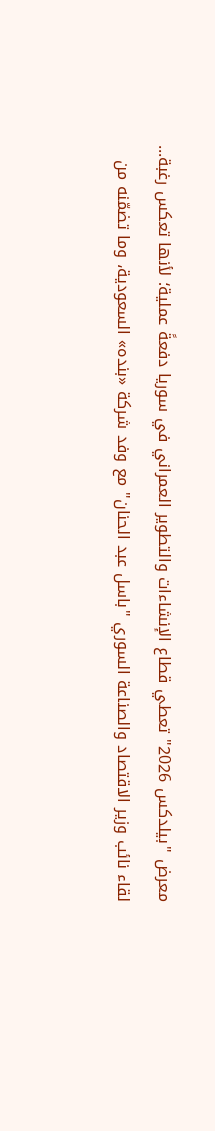معرض "بيلدكس 2026" تعطي قطاع الإنشاءات والتطوير العمراني في سوريا دفعةً عملية؛ لأنها تعكس رغبة...
لقاء نائب وزير الاقتصاد والصناعة السوري "باسل عبد الحنان" مع وفد شركة «بنده» السعودية، وما تضمّنه من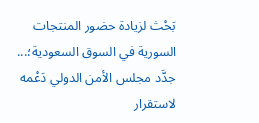بَحْث لزيادة حضور المنتجات السورية في السوق السعودية؛...
جدَّد مجلس الأمن الدولي دَعْمه لاستقرار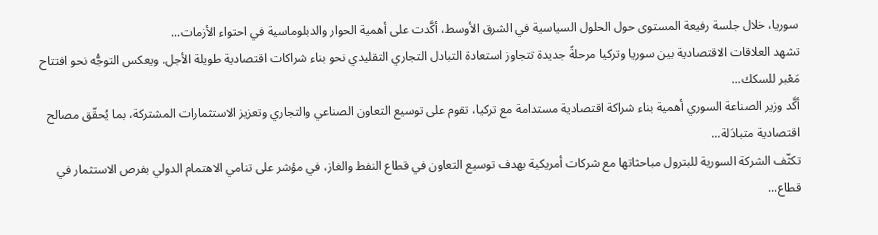سوريا، خلال جلسة رفيعة المستوى حول الحلول السياسية في الشرق الأوسط، أكَّدت على أهمية الحوار والدبلوماسية في احتواء الأزمات...
تشهد العلاقات الاقتصادية بين سوريا وتركيا مرحلةً جديدة تتجاوز استعادة التبادل التجاري التقليدي نحو بناء شراكات اقتصادية طويلة الأجل. ويعكس التوجُّه نحو افتتاح مَعْبر للسكك...
أكَّد وزير الصناعة السوري أهمية بناء شراكة اقتصادية مستدامة مع تركيا، تقوم على توسيع التعاون الصناعي والتجاري وتعزيز الاستثمارات المشتركة، بما يُحقّق مصالح اقتصادية متبادَلة...
تكثّف الشركة السورية للبترول مباحثاتها مع شركات أمريكية بهدف توسيع التعاون في قطاع النفط والغاز، في مؤشر على تنامي الاهتمام الدولي بفرص الاستثمار في قطاع...